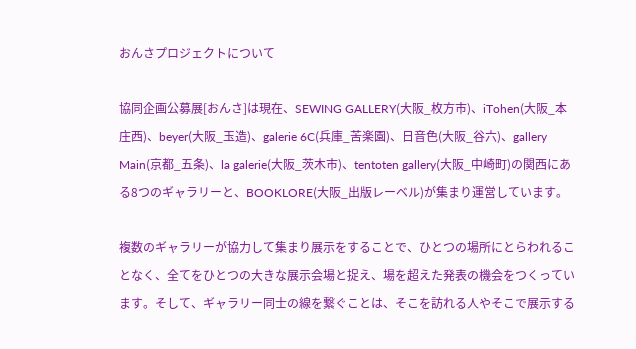おんさプロジェクトについて

協同企画公募展[おんさ]は現在、SEWING GALLERY(大阪_枚方市)、iTohen(大阪_本庄西)、beyer(大阪_玉造)、galerie 6C(兵庫_苦楽園)、日音色(大阪_谷六)、gallery Main(京都_五条)、la galerie(大阪_茨木市)、tentoten gallery(大阪_中崎町)の関西にある8つのギャラリーと、BOOKLORE(大阪_出版レーベル)が集まり運営しています。

複数のギャラリーが協力して集まり展示をすることで、ひとつの場所にとらわれることなく、全てをひとつの大きな展示会場と捉え、場を超えた発表の機会をつくっています。そして、ギャラリー同士の線を繋ぐことは、そこを訪れる人やそこで展示する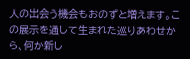人の出会う機会もおのずと増えます。この展示を通して生まれた巡りあわせから、何か新し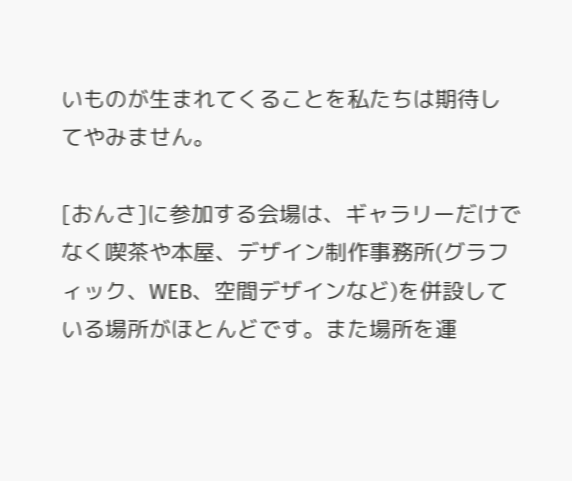いものが生まれてくることを私たちは期待してやみません。

[おんさ]に参加する会場は、ギャラリーだけでなく喫茶や本屋、デザイン制作事務所(グラフィック、WEB、空間デザインなど)を併設している場所がほとんどです。また場所を運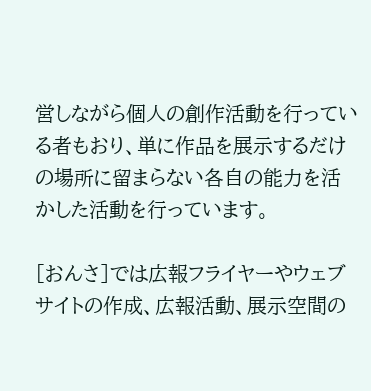営しながら個人の創作活動を行っている者もおり、単に作品を展示するだけの場所に留まらない各自の能力を活かした活動を行っています。

[おんさ]では広報フライヤーやウェブサイトの作成、広報活動、展示空間の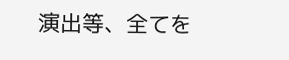演出等、全てを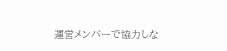運営メンバーで協力しな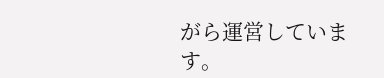がら運営しています。